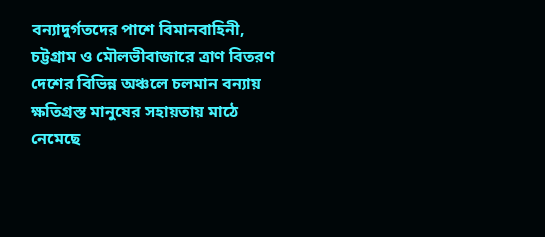বন্যাদুর্গতদের পাশে বিমানবাহিনী, চট্টগ্রাম ও মৌলভীবাজারে ত্রাণ বিতরণ
দেশের বিভিন্ন অঞ্চলে চলমান বন্যায় ক্ষতিগ্রস্ত মানুষের সহায়তায় মাঠে নেমেছে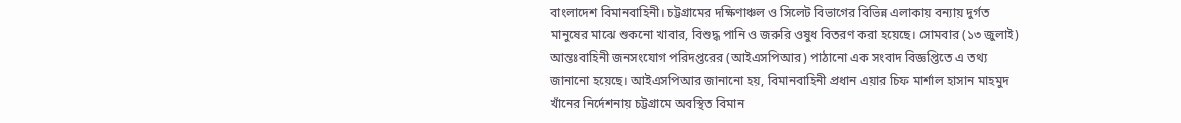বাংলাদেশ বিমানবাহিনী। চট্টগ্রামের দক্ষিণাঞ্চল ও সিলেট বিভাগের বিভিন্ন এলাকায় বন্যায় দুর্গত মানুষের মাঝে শুকনো খাবার, বিশুদ্ধ পানি ও জরুরি ওষুধ বিতরণ করা হয়েছে। সোমবার (১৩ জুলাই) আন্তঃবাহিনী জনসংযোগ পরিদপ্তরের (আইএসপিআর) পাঠানো এক সংবাদ বিজ্ঞপ্তিতে এ তথ্য জানানো হয়েছে। আইএসপিআর জানানো হয়, বিমানবাহিনী প্রধান এয়ার চিফ মার্শাল হাসান মাহমুদ খাঁনের নির্দেশনায় চট্টগ্রামে অবস্থিত বিমান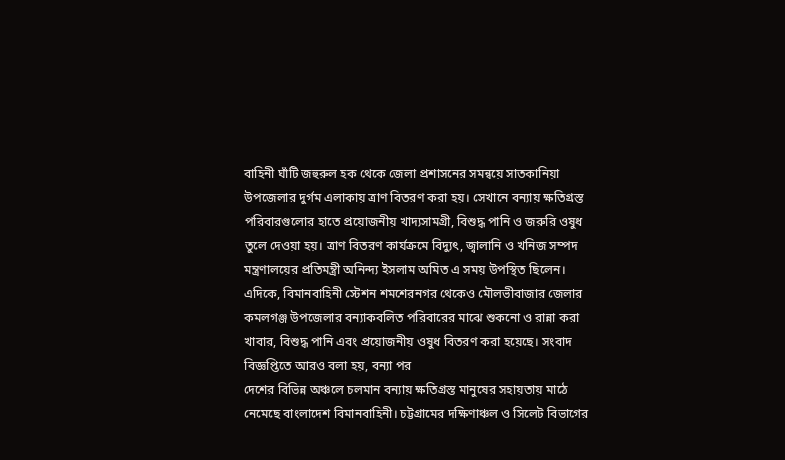বাহিনী ঘাঁটি জহুরুল হক থেকে জেলা প্রশাসনের সমন্বয়ে সাতকানিয়া উপজেলার দুর্গম এলাকায় ত্রাণ বিতরণ করা হয়। সেখানে বন্যায় ক্ষতিগ্রস্ত পরিবারগুলোর হাতে প্রয়োজনীয় খাদ্যসামগ্রী, বিশুদ্ধ পানি ও জরুরি ওষুধ তুলে দেওয়া হয়। ত্রাণ বিতরণ কার্যক্রমে বিদ্যুৎ, জ্বালানি ও খনিজ সম্পদ মন্ত্রণালয়ের প্রতিমন্ত্রী অনিন্দ্য ইসলাম অমিত এ সময় উপস্থিত ছিলেন। এদিকে, বিমানবাহিনী স্টেশন শমশেরনগর থেকেও মৌলভীবাজার জেলার কমলগঞ্জ উপজেলার বন্যাকবলিত পরিবারের মাঝে শুকনো ও রান্না করা খাবার, বিশুদ্ধ পানি এবং প্রয়োজনীয় ওষুধ বিতরণ করা হয়েছে। সংবাদ বিজ্ঞপ্তিতে আরও বলা হয়, বন্যা পর
দেশের বিভিন্ন অঞ্চলে চলমান বন্যায় ক্ষতিগ্রস্ত মানুষের সহায়তায় মাঠে নেমেছে বাংলাদেশ বিমানবাহিনী। চট্টগ্রামের দক্ষিণাঞ্চল ও সিলেট বিভাগের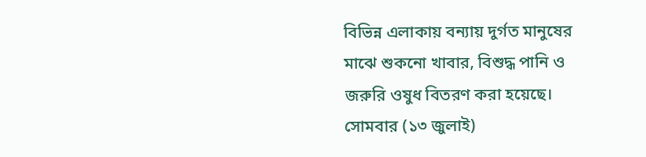বিভিন্ন এলাকায় বন্যায় দুর্গত মানুষের মাঝে শুকনো খাবার, বিশুদ্ধ পানি ও জরুরি ওষুধ বিতরণ করা হয়েছে।
সোমবার (১৩ জুলাই)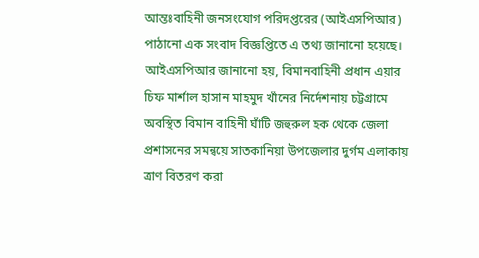আন্তঃবাহিনী জনসংযোগ পরিদপ্তরের (আইএসপিআর) পাঠানো এক সংবাদ বিজ্ঞপ্তিতে এ তথ্য জানানো হয়েছে।
আইএসপিআর জানানো হয়, বিমানবাহিনী প্রধান এয়ার চিফ মার্শাল হাসান মাহমুদ খাঁনের নির্দেশনায় চট্টগ্রামে অবস্থিত বিমান বাহিনী ঘাঁটি জহুরুল হক থেকে জেলা প্রশাসনের সমন্বয়ে সাতকানিয়া উপজেলার দুর্গম এলাকায় ত্রাণ বিতরণ করা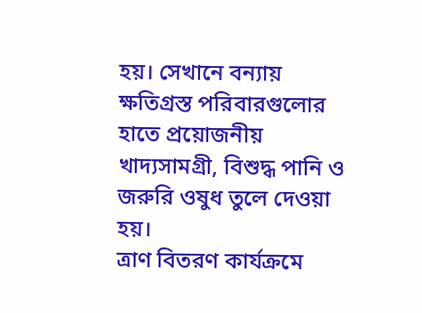হয়। সেখানে বন্যায় ক্ষতিগ্রস্ত পরিবারগুলোর হাতে প্রয়োজনীয় খাদ্যসামগ্রী, বিশুদ্ধ পানি ও জরুরি ওষুধ তুলে দেওয়া হয়।
ত্রাণ বিতরণ কার্যক্রমে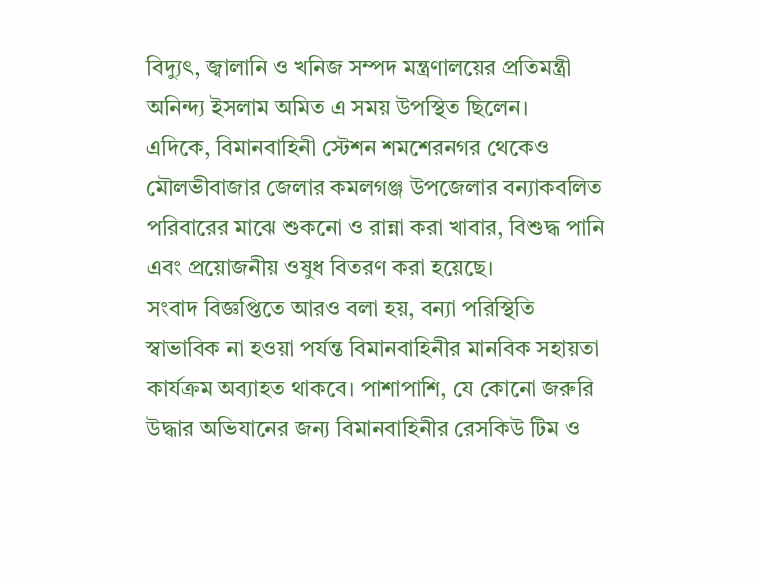বিদ্যুৎ, জ্বালানি ও খনিজ সম্পদ মন্ত্রণালয়ের প্রতিমন্ত্রী অনিন্দ্য ইসলাম অমিত এ সময় উপস্থিত ছিলেন।
এদিকে, বিমানবাহিনী স্টেশন শমশেরনগর থেকেও মৌলভীবাজার জেলার কমলগঞ্জ উপজেলার বন্যাকবলিত পরিবারের মাঝে শুকনো ও রান্না করা খাবার, বিশুদ্ধ পানি এবং প্রয়োজনীয় ওষুধ বিতরণ করা হয়েছে।
সংবাদ বিজ্ঞপ্তিতে আরও বলা হয়, বন্যা পরিস্থিতি স্বাভাবিক না হওয়া পর্যন্ত বিমানবাহিনীর মানবিক সহায়তা কার্যক্রম অব্যাহত থাকবে। পাশাপাশি, যে কোনো জরুরি উদ্ধার অভিযানের জন্য বিমানবাহিনীর রেসকিউ টিম ও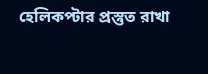হেলিকপ্টার প্রস্তুত রাখা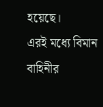হয়েছে।
এরই মধ্যে বিমান বাহিনীর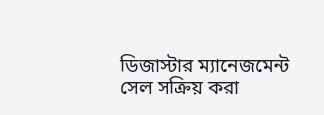ডিজাস্টার ম্যানেজমেন্ট সেল সক্রিয় করা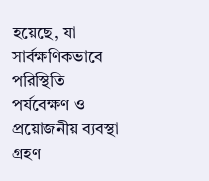হয়েছে, যা সার্বক্ষণিকভাবে পরিস্থিতি পর্যবেক্ষণ ও প্রয়োজনীয় ব্যবস্থা গ্রহণ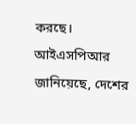করছে।
আইএসপিআর জানিয়েছে, দেশের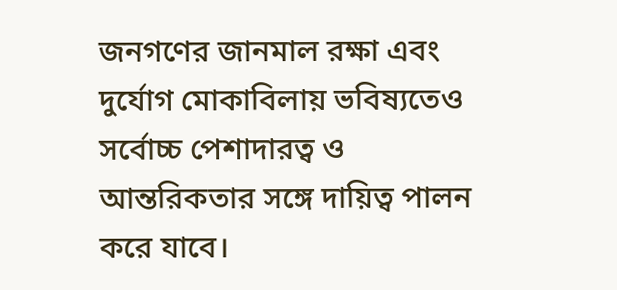জনগণের জানমাল রক্ষা এবং দুর্যোগ মোকাবিলায় ভবিষ্যতেও সর্বোচ্চ পেশাদারত্ব ও আন্তরিকতার সঙ্গে দায়িত্ব পালন করে যাবে।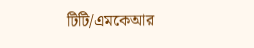টিটি/এমকেআর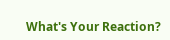What's Your Reaction?